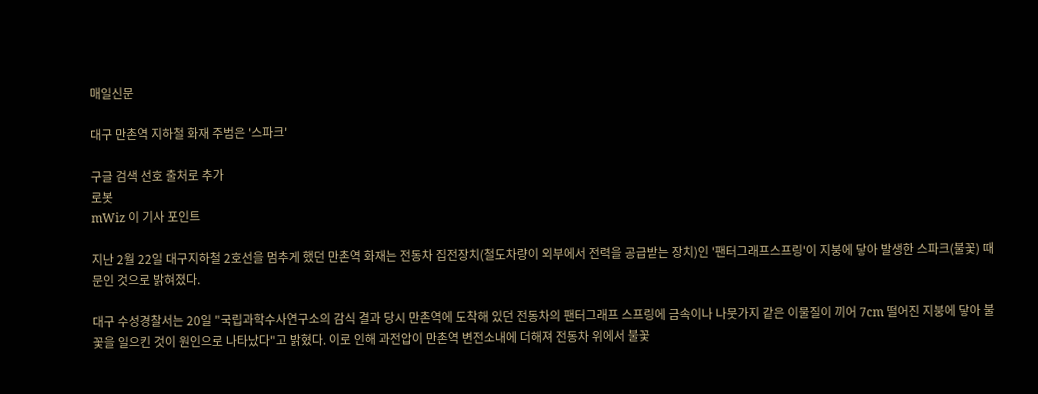매일신문

대구 만촌역 지하철 화재 주범은 '스파크'

구글 검색 선호 출처로 추가
로봇
mWiz 이 기사 포인트

지난 2월 22일 대구지하철 2호선을 멈추게 했던 만촌역 화재는 전동차 집전장치(철도차량이 외부에서 전력을 공급받는 장치)인 '팬터그래프스프링'이 지붕에 닿아 발생한 스파크(불꽃) 때문인 것으로 밝혀졌다.

대구 수성경찰서는 20일 "국립과학수사연구소의 감식 결과 당시 만촌역에 도착해 있던 전동차의 팬터그래프 스프링에 금속이나 나뭇가지 같은 이물질이 끼어 7cm 떨어진 지붕에 닿아 불꽃을 일으킨 것이 원인으로 나타났다"고 밝혔다. 이로 인해 과전압이 만촌역 변전소내에 더해져 전동차 위에서 불꽃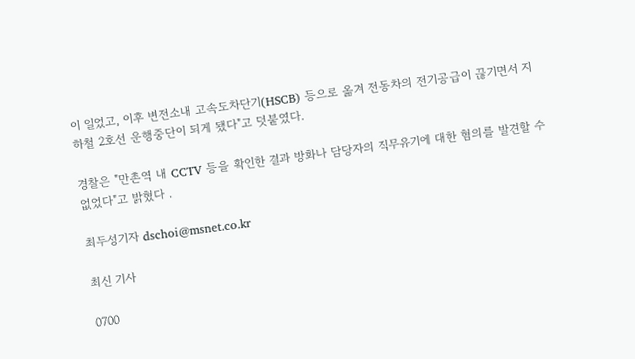이 일었고, 이후 변전소내 고속도차단기(HSCB) 등으로 옮겨 전동차의 전기공급이 끊기면서 지하철 2호선 운행중단이 되게 됐다"고 덧붙였다.

경찰은 "만촌역 내 CCTV 등을 확인한 결과 방화나 담당자의 직무유기에 대한 혐의를 발견할 수 없었다"고 밝혔다 .

최두성기자 dschoi@msnet.co.kr

최신 기사

0700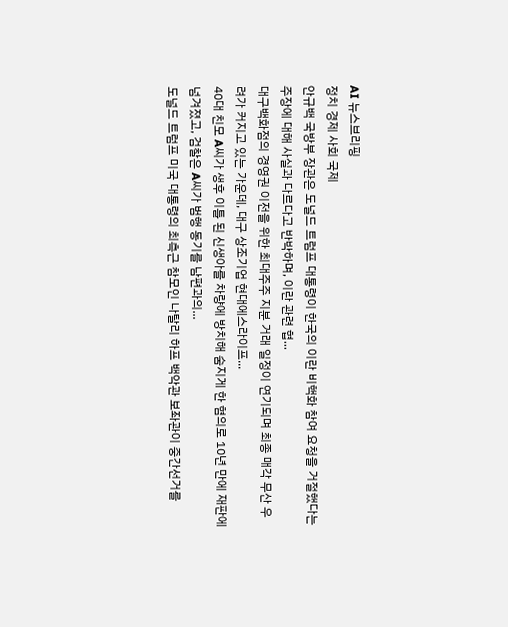AI 뉴스브리핑
정치 경제 사회 국제
안규백 국방부 장관은 도널드 트럼프 대통령이 한국의 이란 비핵화 참여 요청을 거절했다는 주장에 대해 사실과 다르다고 반박하며, 이란 관련 협...
대구백화점의 경영권 이전을 위한 최대주주 지분 거래 일정이 연기되며 최종 매각 무산 우려가 커지고 있는 가운데, 대구 상조기업 현대에스라이프...
40대 친모 A씨가 생후 이틀 된 신생아를 차량에 방치해 숨지게 한 혐의로 10년 만에 재판에 넘겨졌고, 검찰은 A씨가 범행 동기를 남편과의...
도널드 트럼프 미국 대통령의 최측근 참모인 나탈리 하프 백악관 보좌관이 중간선거를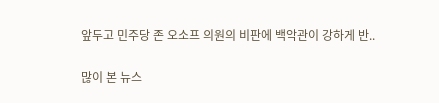앞두고 민주당 존 오소프 의원의 비판에 백악관이 강하게 반..

많이 본 뉴스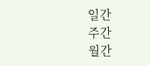일간
주간
월간